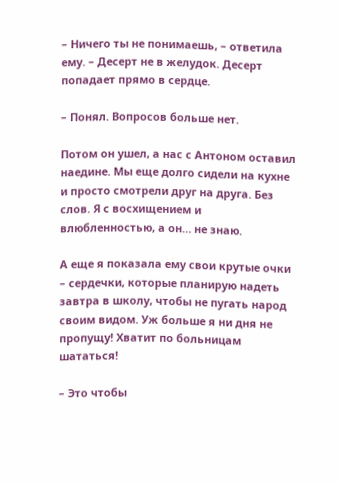– Ничего ты не понимаешь, – ответила ему. – Десерт не в желудок. Десерт попадает прямо в сердце.

– Понял. Вопросов больше нет.

Потом он ушел, а нас с Антоном оставил наедине. Мы еще долго сидели на кухне и просто смотрели друг на друга. Без слов. Я с восхищением и влюбленностью, а он… не знаю.

А еще я показала ему свои крутые очки – сердечки, которые планирую надеть завтра в школу, чтобы не пугать народ своим видом. Уж больше я ни дня не пропущу! Хватит по больницам шататься!

– Это чтобы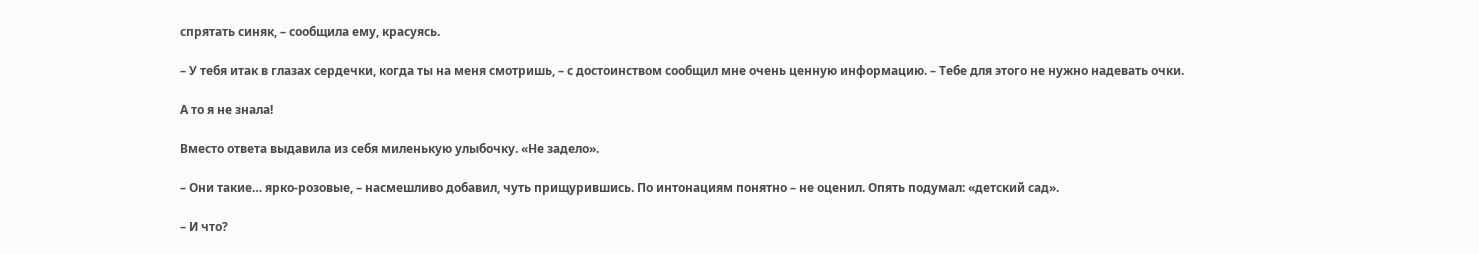спрятать синяк, – сообщила ему, красуясь.

– У тебя итак в глазах сердечки, когда ты на меня смотришь, – с достоинством сообщил мне очень ценную информацию. – Тебе для этого не нужно надевать очки.

А то я не знала!

Вместо ответа выдавила из себя миленькую улыбочку. «Не задело».

– Они такие… ярко-розовые, – насмешливо добавил, чуть прищурившись. По интонациям понятно – не оценил. Опять подумал: «детский сад».

– И что?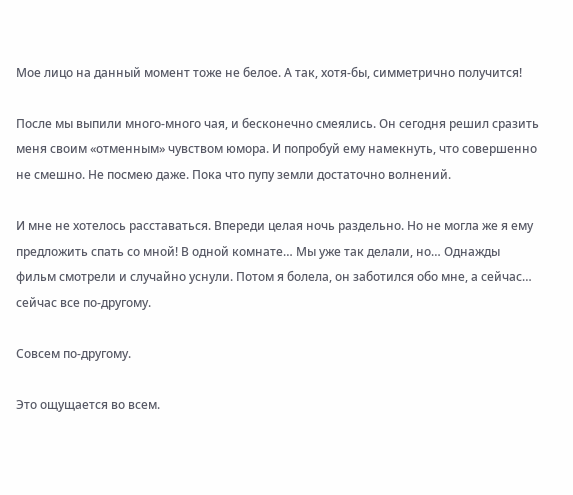Мое лицо на данный момент тоже не белое. А так, хотя-бы, симметрично получится!

После мы выпили много-много чая, и бесконечно смеялись. Он сегодня решил сразить меня своим «отменным» чувством юмора. И попробуй ему намекнуть, что совершенно не смешно. Не посмею даже. Пока что пупу земли достаточно волнений.

И мне не хотелось расставаться. Впереди целая ночь раздельно. Но не могла же я ему предложить спать со мной! В одной комнате… Мы уже так делали, но… Однажды фильм смотрели и случайно уснули. Потом я болела, он заботился обо мне, а сейчас… сейчас все по-другому.

Совсем по-другому.

Это ощущается во всем.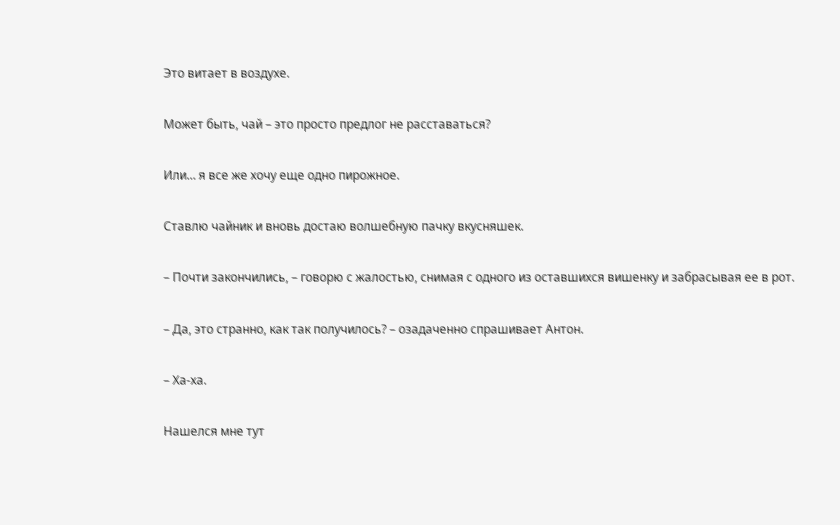Это витает в воздухе.

Может быть, чай – это просто предлог не расставаться?

Или… я все же хочу еще одно пирожное.

Ставлю чайник и вновь достаю волшебную пачку вкусняшек.

– Почти закончились, – говорю с жалостью, снимая с одного из оставшихся вишенку и забрасывая ее в рот.

– Да, это странно, как так получилось? – озадаченно спрашивает Антон.

– Ха-ха.

Нашелся мне тут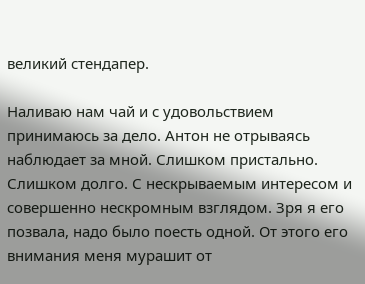великий стендапер.

Наливаю нам чай и с удовольствием принимаюсь за дело. Антон не отрываясь наблюдает за мной. Слишком пристально. Слишком долго. С нескрываемым интересом и совершенно нескромным взглядом. Зря я его позвала, надо было поесть одной. От этого его внимания меня мурашит от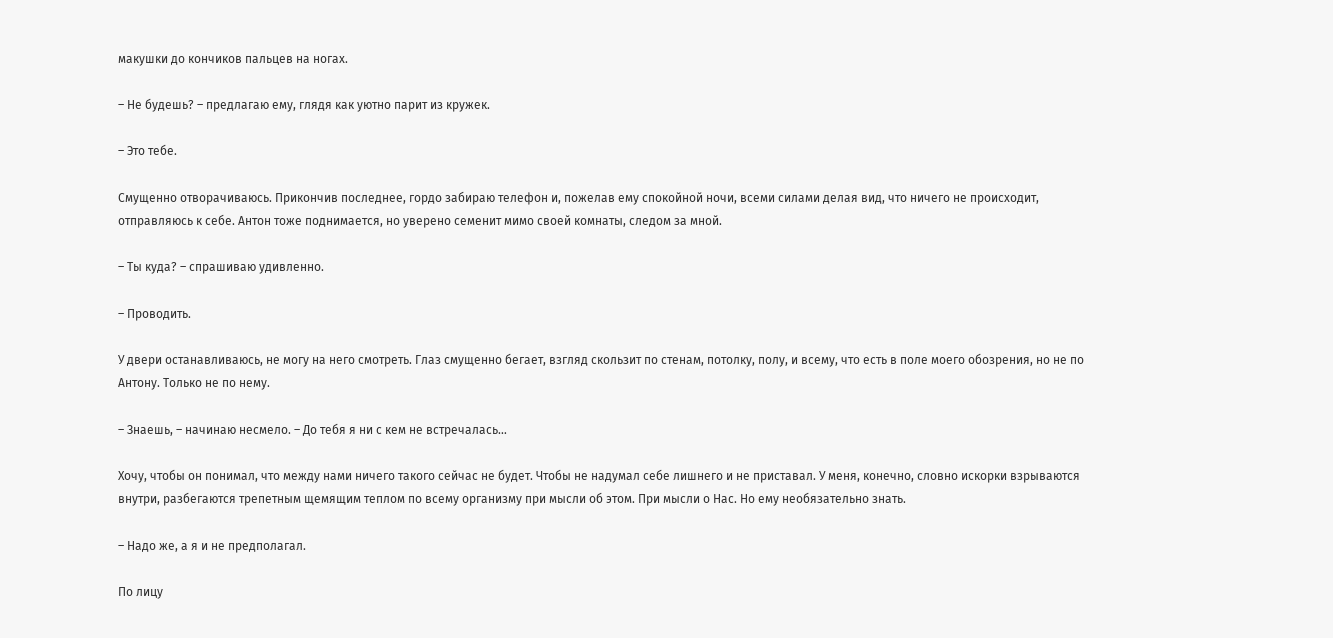макушки до кончиков пальцев на ногах.

– Не будешь? – предлагаю ему, глядя как уютно парит из кружек.

– Это тебе.

Смущенно отворачиваюсь. Прикончив последнее, гордо забираю телефон и, пожелав ему спокойной ночи, всеми силами делая вид, что ничего не происходит, отправляюсь к себе. Антон тоже поднимается, но уверено семенит мимо своей комнаты, следом за мной.

– Ты куда? – спрашиваю удивленно.

– Проводить.

У двери останавливаюсь, не могу на него смотреть. Глаз смущенно бегает, взгляд скользит по стенам, потолку, полу, и всему, что есть в поле моего обозрения, но не по Антону. Только не по нему.

– Знаешь, – начинаю несмело. – До тебя я ни с кем не встречалась…

Хочу, чтобы он понимал, что между нами ничего такого сейчас не будет. Чтобы не надумал себе лишнего и не приставал. У меня, конечно, словно искорки взрываются внутри, разбегаются трепетным щемящим теплом по всему организму при мысли об этом. При мысли о Нас. Но ему необязательно знать.

– Надо же, а я и не предполагал.

По лицу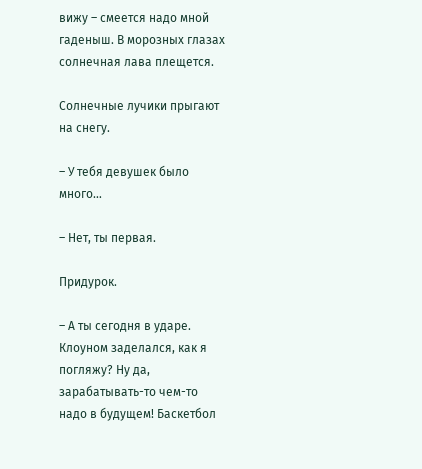вижу – смеется надо мной гаденыш. В морозных глазах солнечная лава плещется.

Солнечные лучики прыгают на снегу.

– У тебя девушек было много…

– Нет, ты первая.

Придурок.

– А ты сегодня в ударе. Клоуном заделался, как я погляжу? Ну да, зарабатывать-то чем-то надо в будущем! Баскетбол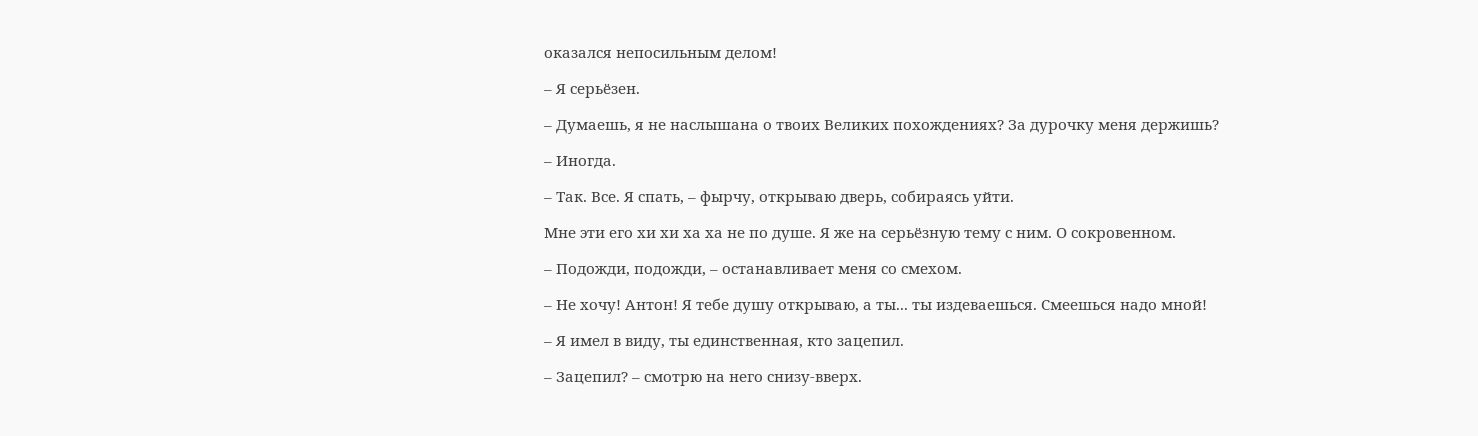оказался непосильным делом!

– Я серьёзен.

– Думаешь, я не наслышана о твоих Великих похождениях? За дурочку меня держишь?

– Иногда.

– Так. Все. Я спать, – фырчу, открываю дверь, собираясь уйти.

Мне эти его хи хи ха ха не по душе. Я же на серьёзную тему с ним. О сокровенном.

– Подожди, подожди, – останавливает меня со смехом.

– Не хочу! Антон! Я тебе душу открываю, а ты... ты издеваешься. Смеешься надо мной!

– Я имел в виду, ты единственная, кто зацепил.

– Зацепил? – смотрю на него снизу-вверх.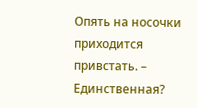Опять на носочки приходится привстать. – Единственная?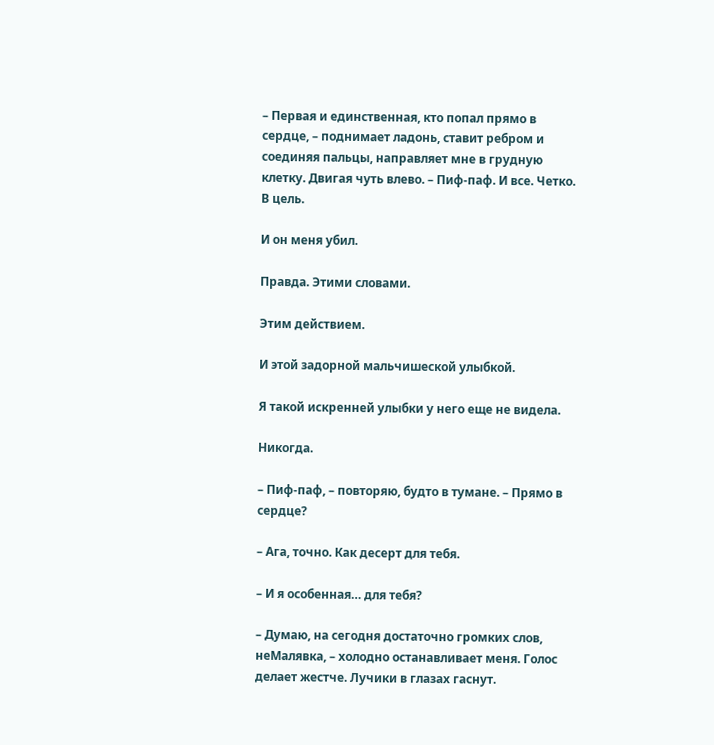– Первая и единственная, кто попал прямо в сердце, – поднимает ладонь, ставит ребром и соединяя пальцы, направляет мне в грудную клетку. Двигая чуть влево. – Пиф-паф. И все. Четко. В цель.

И он меня убил.

Правда. Этими словами.

Этим действием.

И этой задорной мальчишеской улыбкой.

Я такой искренней улыбки у него еще не видела.

Никогда.

– Пиф-паф, – повторяю, будто в тумане. – Прямо в сердце?

– Ага, точно. Как десерт для тебя.

– И я особенная… для тебя?

– Думаю, на сегодня достаточно громких слов, неМалявка, – холодно останавливает меня. Голос делает жестче. Лучики в глазах гаснут.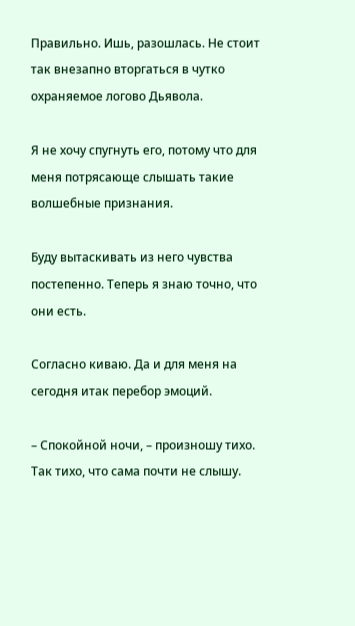Правильно. Ишь, разошлась. Не стоит так внезапно вторгаться в чутко охраняемое логово Дьявола.

Я не хочу спугнуть его, потому что для меня потрясающе слышать такие волшебные признания.

Буду вытаскивать из него чувства постепенно. Теперь я знаю точно, что они есть.

Согласно киваю. Да и для меня на сегодня итак перебор эмоций.

– Спокойной ночи, – произношу тихо. Так тихо, что сама почти не слышу.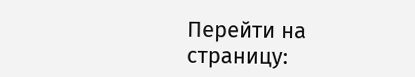Перейти на страницу: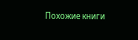Похожие книги